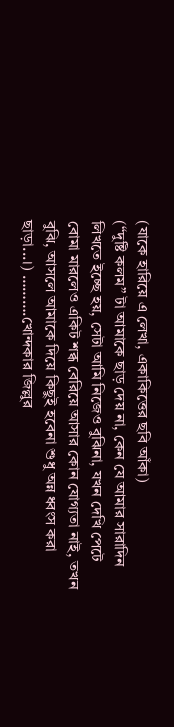(যাকে হারিয়ে এ লেখা, একাকিত্তের ছবি আঁকা)
(“দুষ্টি কলম” টা আমাকে ছাড় দেয় না, কেন যে আমার সারাদিন লিখতে ইচ্ছে হয়, সেটা আমি নিজেও বুঝিনা, যখন দেখি পেটে বোমা মারলেও একিট শব্ধ বেরিয়ে আসার কোন যোগ্যতা নাই, তখন বুঝি, আসলে আমাকে দিয়ে কিছুই হবেনা শুধু অন্ন ধ্বংস করা ছাড়া...।) ……….খোন্দকার জিল্লুর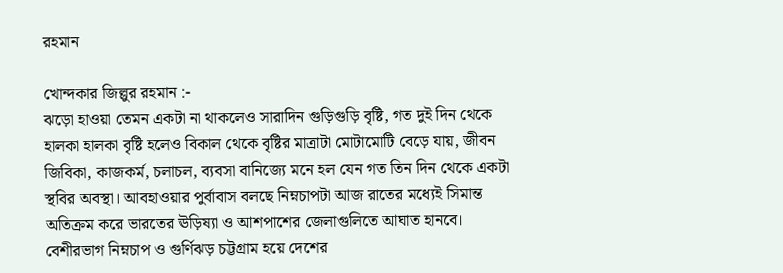রহমান

খোন্দকার জিল্লুর রহমান :-
ঝড়ো হাওয়া তেমন একটা না থাকলেও সারাদিন গুড়িগুড়ি বৃষ্টি, গত দুই দিন থেকে হালকা হালকা বৃষ্টি হলেও বিকাল থেকে বৃষ্টির মাত্রাটা মোটামোটি বেড়ে যায়, জীবন জিবিকা, কাজকর্ম, চলাচল, ব্যবসা বানিজ্যে মনে হল যেন গত তিন দিন থেকে একটা স্থবির অবস্থা। আবহাওয়ার পুর্বাবাস বলছে নিম্নচাপটা আজ রাতের মধ্যেই সিমান্ত অতিক্রম করে ভারতের ঊড়িষ্যা ও আশপাশের জেলাগুলিতে আঘাত হানবে। বেশীরভাগ নিম্নচাপ ও গুর্ণিঝড় চট্টগ্রাম হয়ে দেশের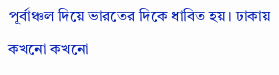পূর্বাঞ্চল দিয়ে ভারতের দিকে ধাবিত হয়। ঢাকায় কখনো কখনো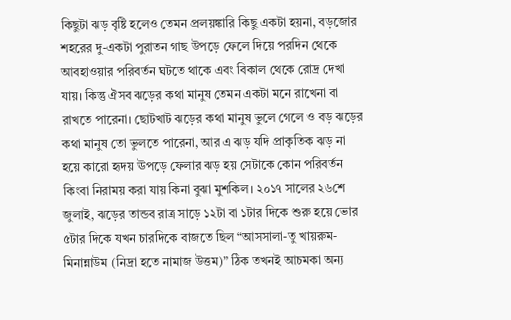কিছুটা ঝড় বৃষ্টি হলেও তেমন প্রলয়ঙ্কারি কিছু একটা হয়না, বড়জোর শহরের দু-একটা পুরাতন গাছ উপড়ে ফেলে দিয়ে পরদিন থেকে আবহাওয়ার পরিবর্তন ঘটতে থাকে এবং বিকাল থেকে রোদ্র দেখা যায়। কিন্তু ঐসব ঝড়ের কথা মানুষ তেমন একটা মনে রাখেনা বা রাখতে পারেনা। ছোটখাট ঝড়ের কথা মানুষ ভুলে গেলে ও বড় ঝড়ের কথা মানুষ তো ভুলতে পারেনা, আর এ ঝড় যদি প্রাকৃতিক ঝড় না হয়ে কারো হৃদয় ঊপড়ে ফেলার ঝড় হয় সেটাকে কোন পরিবর্তন কিংবা নিরাময় করা যায় কিনা বুঝা মুশকিল। ২০১৭ সালের ২৬শে জুলাই, ঝড়ের তান্ডব রাত্র সাড়ে ১২টা বা ১টার দিকে শুরু হয়ে ভোর ৫টার দিকে যখন চারদিকে বাজতে ছিল “আসসালা-তু খায়রুম-মিনান্নাউম (নিদ্রা হতে নামাজ উত্তম)” ঠিক তখনই আচমকা অন্য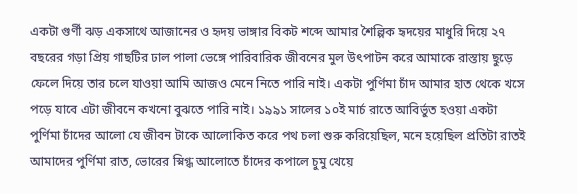একটা গুর্ণী ঝড় একসাথে আজানের ও হৃদয় ভাঙ্গার বিকট শব্দে আমার শৈল্পিক হৃদয়ের মাধুরি দিয়ে ২৭ বছরের গড়া প্রিয় গাছটির ঢাল পালা ভেঙ্গে পারিবারিক জীবনের মুল উৎপাটন করে আমাকে রাস্তায় ছুড়ে ফেলে দিয়ে তার চলে যাওয়া আমি আজও মেনে নিতে পারি নাই। একটা পুর্ণিমা চাঁদ আমার হাত থেকে খসে পড়ে যাবে এটা জীবনে কখনো বুঝতে পারি নাই। ১৯৯১ সালের ১০ই মার্চ রাতে আবির্ভুত হওয়া একটা পুর্ণিমা চাঁদের আলো যে জীবন টাকে আলোকিত করে পথ চলা শুরু করিয়েছিল, মনে হয়েছিল প্রতিটা রাতই আমাদের পুর্ণিমা রাত, ভোরের স্নিগ্ধ আলোতে চাঁদের কপালে চুমু খেয়ে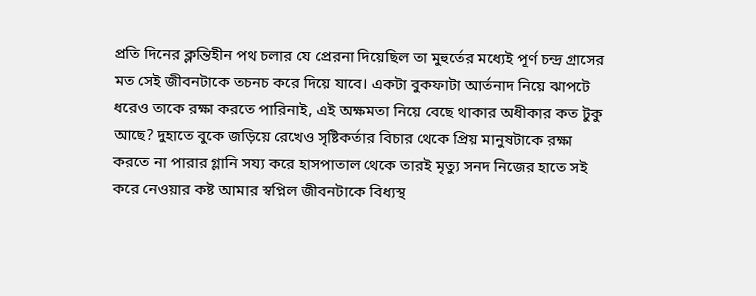প্রতি দিনের ক্লন্তিহীন পথ চলার যে প্রেরনা দিয়েছিল তা মুহুর্তের মধ্যেই পূর্ণ চন্দ্র গ্রাসের মত সেই জীবনটাকে তচনচ করে দিয়ে যাবে। একটা বুকফাটা আর্তনাদ নিয়ে ঝাপটে ধরেও তাকে রক্ষা করতে পারিনাই, এই অক্ষমতা নিয়ে বেছে থাকার অধীকার কত টুকু আছে? দুহাতে বুকে জড়িয়ে রেখেও সৃষ্টিকর্তার বিচার থেকে প্রিয় মানুষটাকে রক্ষা করতে না পারার গ্লানি সয্য করে হাসপাতাল থেকে তারই মৃত্যু সনদ নিজের হাতে সই করে নেওয়ার কষ্ট আমার স্বপ্নিল জীবনটাকে বিধ্যস্থ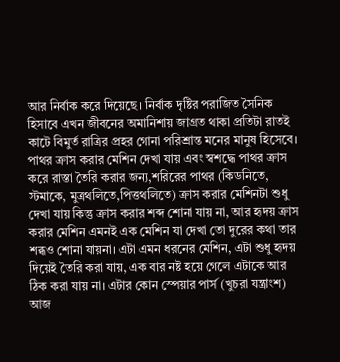আর নির্বাক করে দিয়েছে। নির্বাক দৃষ্টির পরাজিত সৈনিক হিসাবে এখন জীবনের অমানিশায় জাগ্রত থাকা প্রতিটা রাতই কাটে বিমুর্ত রাত্রির প্রহর গোনা পরিশ্রান্ত মনের মানুষ হিসেবে।
পাথর ক্রাস করার মেশিন দেখা যায় এবং স্বশদ্ধে পাথর ক্রাস করে রাস্তা তৈরি করার জন্য,শরিরের পাথর (কিডনিতে, স্টমাকে, মুত্রথলিতে,পিত্তথলিতে) ক্রাস করার মেশিনটা শুধু দেখা যায় কিন্তু ক্রাস করার শব্দ শোনা যায় না, আর হৃদয় ক্রাস করার মেশিন এমনই এক মেশিন যা দেখা তো দুরের কথা তার শব্ধও শোনা যায়না। এটা এমন ধরনের মেশিন, এটা শুধু হৃদয় দিয়েই তৈরি করা যায়, এক বার নষ্ট হয়ে গেলে এটাকে আর ঠিক করা যায় না। এটার কোন স্পেয়ার পার্স (খুচরা যন্ত্রাংশ) আজ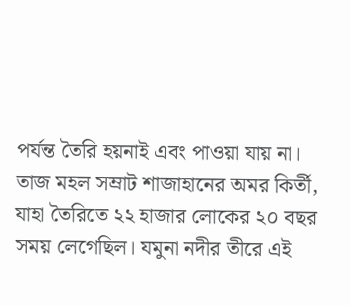পর্যন্ত তৈরি হয়নাই এবং পাওয়া যায় না।
তাজ মহল সম্রাট শাজাহানের অমর কির্তী, যাহা তৈরিতে ২২ হাজার লোকের ২০ বছর সময় লেগেছিল। যমুনা নদীর তীরে এই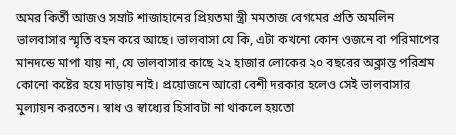অমর কির্তী আজও সম্রাট শাজাহানের প্রিয়তমা স্ত্রী মমতাজ বেগমের প্রতি অমলিন ভালবাসার স্মৃতি বহন করে আছে। ভালবাসা যে কি, এটা কখনো কোন ওজনে বা পরিমাপের মানদন্ডে মাপা যায় না, যে ভালবাসার কাছে ২২ হাজার লোকের ২০ বছরের অক্লান্ত পরিশ্রম কোনো কষ্টের হয়ে দাড়ায় নাই। প্রয়োজনে আরো বেশী দরকার হলেও সেই ভালবাসার মুল্যায়ন করতেন। স্বাধ ও স্বাধ্যের হিসাবটা না থাকলে হয়তো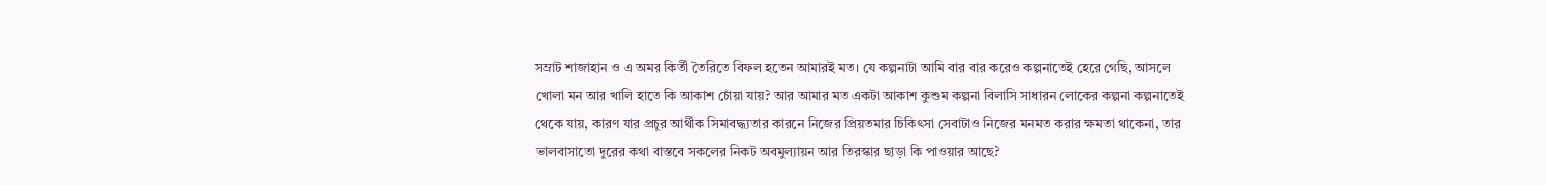সম্রাট শাজাহান ও এ অমর কির্তী তৈরিতে বিফল হতেন আমারই মত। যে কল্পনাটা আমি বার বার করেও কল্পনাতেই হেরে গেছি, আসলে খোলা মন আর খালি হাতে কি আকাশ চোঁয়া যায়? আর আমার মত একটা আকাশ কুশুম কল্পনা বিলাসি সাধারন লোকের কল্পনা কল্পনাতেই থেকে যায়, কারণ যার প্রচুর আর্থীক সিমাবদ্ধ্যতার কারনে নিজের প্রিয়তমার চিকিৎসা সেবাটাও নিজের মনমত করার ক্ষমতা থাকেনা, তার ভালবাসাতো দুরের কথা বাস্তবে সকলের নিকট অবমুল্যায়ন আর তিরস্কার ছাড়া কি পাওয়ার আছে?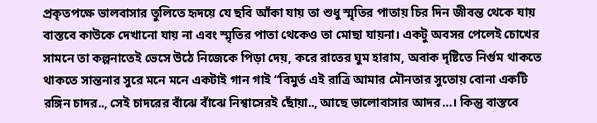প্রকৃতপক্ষে ভালবাসার তুলিতে হৃদয়ে যে ছবি আঁকা যায় তা শুধু স্মৃতির পাতায় চির দিন জীবন্ত থেকে যায় বাস্তবে কাউকে দেখানো যায় না এবং স্মৃতির পাতা থেকেও তা মোছা যায়না। একটু অবসর পেলেই চোখের সামনে তা কল্পনাতেই ভেসে উঠে নিজেকে পিড়া দেয়, করে রাতের ঘুম হারাম, অবাক দৃষ্টিতে নির্গুম থাকতে থাকতে সান্তনার সুরে মনে মনে একটাই গান গাই “বিমুর্ত এই রাত্রি আমার মৌনতার সুতোয় বোনা একটি রঙ্গিন চাদর.., সেই চাদরের বাঁঝে বাঁঝে নিশ্বাসেরই ছোঁয়া.., আছে ভালোবাসার আদর…। কিন্তু বাস্তবে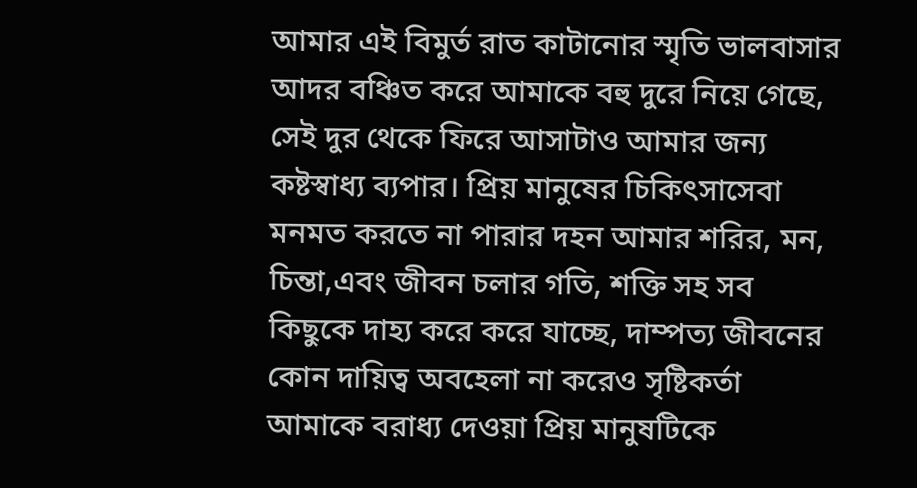আমার এই বিমুর্ত রাত কাটানোর স্মৃতি ভালবাসার আদর বঞ্চিত করে আমাকে বহু দুরে নিয়ে গেছে, সেই দুর থেকে ফিরে আসাটাও আমার জন্য কষ্টস্বাধ্য ব্যপার। প্রিয় মানুষের চিকিৎসাসেবা মনমত করতে না পারার দহন আমার শরির, মন, চিন্তা,এবং জীবন চলার গতি, শক্তি সহ সব কিছুকে দাহ্য করে করে যাচ্ছে, দাম্পত্য জীবনের কোন দায়িত্ব অবহেলা না করেও সৃষ্টিকর্তা আমাকে বরাধ্য দেওয়া প্রিয় মানুষটিকে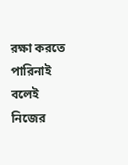রক্ষা করতে পারিনাই বলেই নিজের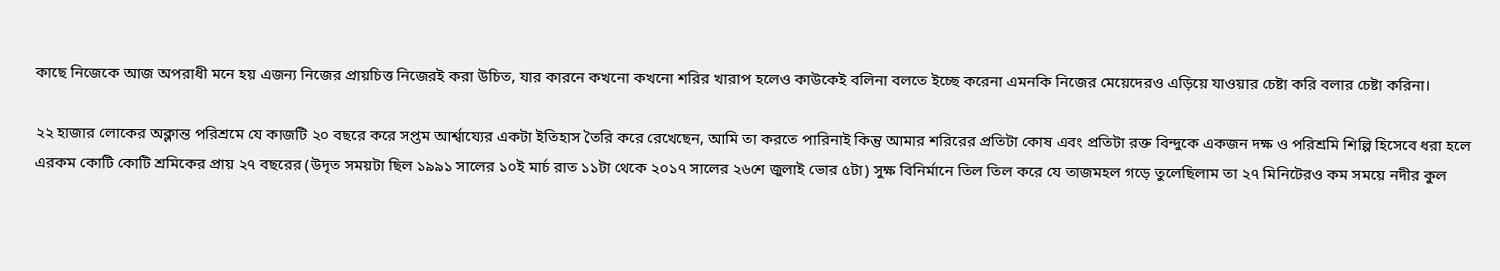কাছে নিজেকে আজ অপরাধী মনে হয় এজন্য নিজের প্রায়চিত্ত নিজেরই করা উচিত, যার কারনে কখনো কখনো শরির খারাপ হলেও কাউকেই বলিনা বলতে ইচ্ছে করেনা এমনকি নিজের মেয়েদেরও এড়িয়ে যাওয়ার চেষ্টা করি বলার চেষ্টা করিনা।

২২ হাজার লোকের অক্লান্ত পরিশ্রমে যে কাজটি ২০ বছরে করে সপ্তম আর্শ্বায্যের একটা ইতিহাস তৈরি করে রেখেছেন, আমি তা করতে পারিনাই কিন্তু আমার শরিরের প্রতিটা কোষ এবং প্রতিটা রক্ত বিন্দুকে একজন দক্ষ ও পরিশ্রমি শিল্পি হিসেবে ধরা হলে এরকম কোটি কোটি শ্রমিকের প্রায় ২৭ বছরের (উদৃত সময়টা ছিল ১৯৯১ সালের ১০ই মার্চ রাত ১১টা থেকে ২০১৭ সালের ২৬শে জুলাই ভোর ৫টা) সুক্ষ বিনির্মানে তিল তিল করে যে তাজমহল গড়ে তুলেছিলাম তা ২৭ মিনিটেরও কম সময়ে নদীর কুল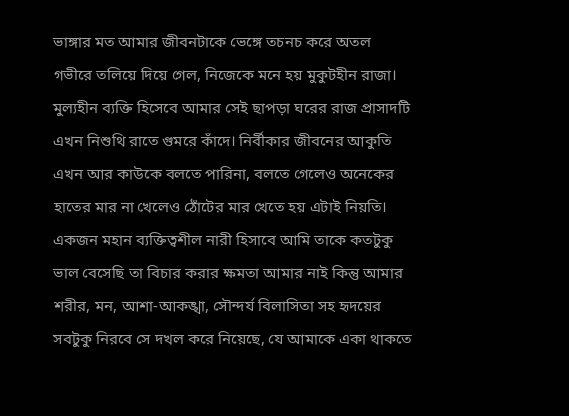ভাঙ্গার মত আমার জীবনটাকে ভেঙ্গে তচনচ করে অতল গভীরে তলিয়ে দিয়ে গেল, নিজেকে মনে হয় মুকুটহীন রাজা। মুল্যহীন ব্যক্তি হিসেবে আমার সেই ছাপড়া ঘরের রাজ প্রাসাদটি এখন নিশুথি রাতে গুমরে কাঁদে। নির্বীকার জীবনের আকুতি এখন আর কাউকে বলতে পারিনা, বলতে গেলেও অনেকের হাতের মার না খেলেও ঠোঁটের মার খেতে হয় এটাই নিয়তি। একজন মহান ব্যক্তিত্বশীল নারী হিসাবে আমি তাকে কতটুকু ভাল বেসেছি তা বিচার করার ক্ষমতা আমার নাই কিন্তু আমার শরীর, মন, আশা-আকঙ্খা, সৌন্দর্য বিলাসিতা সহ হৃদয়ের সবটুকু নিরবে সে দখল করে নিয়েছে, যে আমাকে একা থাকতে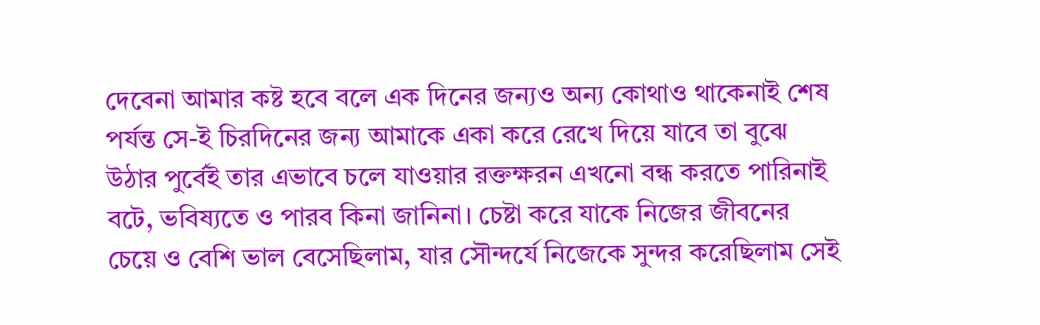দেবেনা আমার কষ্ট হবে বলে এক দিনের জন্যও অন্য কোথাও থাকেনাই শেষ পর্যন্ত সে-ই চিরদিনের জন্য আমাকে একা করে রেখে দিয়ে যাবে তা বুঝে উঠার পুর্বেই তার এভাবে চলে যাওয়ার রক্তক্ষরন এখনো বন্ধ করতে পারিনাই বটে, ভবিষ্যতে ও পারব কিনা জানিনা। চেষ্টা করে যাকে নিজের জীবনের চেয়ে ও বেশি ভাল বেসেছিলাম, যার সৌন্দর্যে নিজেকে সুন্দর করেছিলাম সেই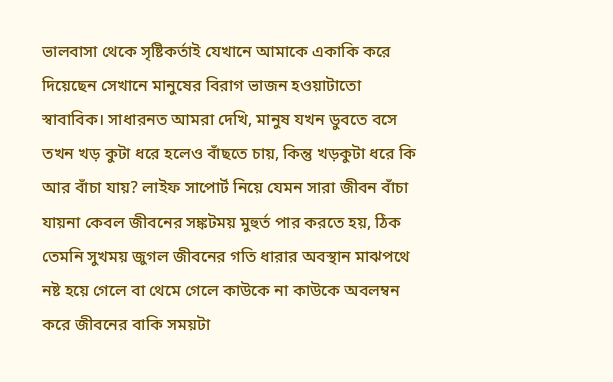ভালবাসা থেকে সৃষ্টিকর্তাই যেখানে আমাকে একাকি করে দিয়েছেন সেখানে মানুষের বিরাগ ভাজন হওয়াটাতো স্বাবাবিক। সাধারনত আমরা দেখি, মানুষ যখন ডুবতে বসে তখন খড় কুটা ধরে হলেও বাঁছতে চায়, কিন্তু খড়কুটা ধরে কি আর বাঁচা যায়? লাইফ সাপোর্ট নিয়ে যেমন সারা জীবন বাঁচা যায়না কেবল জীবনের সঙ্কটময় মুহুর্ত পার করতে হয়, ঠিক তেমনি সুখময় জুগল জীবনের গতি ধারার অবস্থান মাঝপথে নষ্ট হয়ে গেলে বা থেমে গেলে কাউকে না কাউকে অবলম্বন করে জীবনের বাকি সময়টা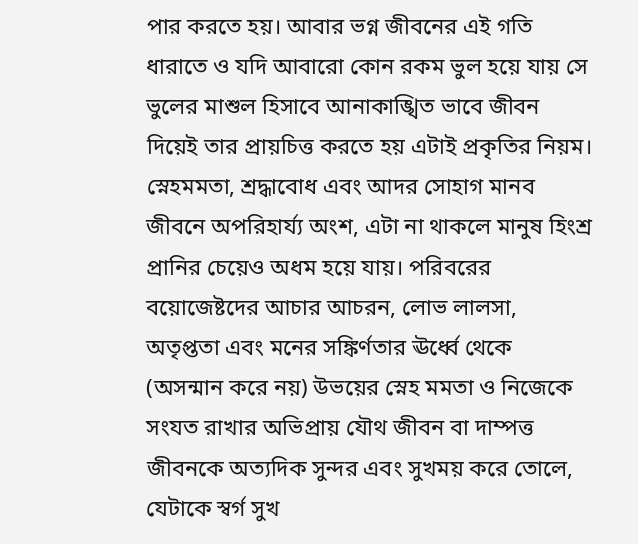পার করতে হয়। আবার ভগ্ন জীবনের এই গতি ধারাতে ও যদি আবারো কোন রকম ভুল হয়ে যায় সে ভুলের মাশুল হিসাবে আনাকাঙ্খিত ভাবে জীবন দিয়েই তার প্রায়চিত্ত করতে হয় এটাই প্রকৃতির নিয়ম।
স্নেহমমতা, শ্রদ্ধাবোধ এবং আদর সোহাগ মানব জীবনে অপরিহার্য্য অংশ, এটা না থাকলে মানুষ হিংশ্র প্রানির চেয়েও অধম হয়ে যায়। পরিবরের বয়োজেষ্টদের আচার আচরন, লোভ লালসা, অতৃপ্ততা এবং মনের সঙ্কির্ণতার ঊর্ধ্বে থেকে (অসন্মান করে নয়) উভয়ের স্নেহ মমতা ও নিজেকে সংযত রাখার অভিপ্রায় যৌথ জীবন বা দাম্পত্ত জীবনকে অত্যদিক সুন্দর এবং সুখময় করে তোলে, যেটাকে স্বর্গ সুখ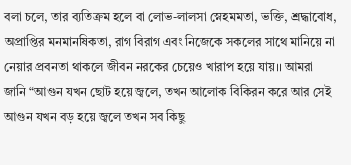বলা চলে, তার ব্যতিক্রম হলে বা লোভ-লালসা স্নেহমমতা, ভক্তি, শ্রদ্ধাবোধ, অপ্রাপ্তির মনমানষিকতা, রাগ বিরাগ এবং নিজেকে সকলের সাথে মানিয়ে না নেয়ার প্রবনতা থাকলে জীবন নরকের চেয়েও খারাপ হয়ে যায়।। আমরা জানি “আগুন যখন ছোট হয়ে জ্বলে, তখন আলোক বিকিরন করে আর সেই আগুন যখন বড় হয়ে জ্বলে তখন সব কিছু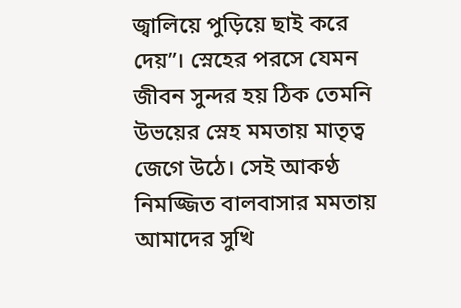জ্বালিয়ে পুড়িয়ে ছাই করে দেয়”। স্নেহের পরসে যেমন জীবন সুন্দর হয় ঠিক তেমনি উভয়ের স্নেহ মমতায় মাতৃত্ব জেগে উঠে। সেই আকণ্ঠ নিমজ্জিত বালবাসার মমতায় আমাদের সুখি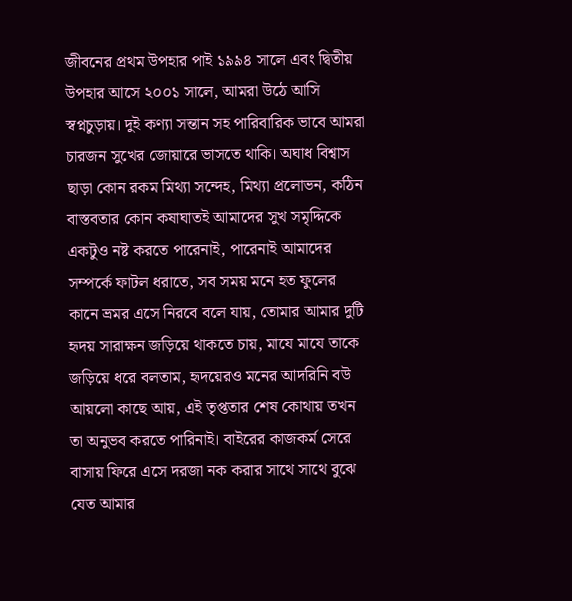জীবনের প্রথম উপহার পাই ১৯৯৪ সালে এবং দ্বিতীয় উপহার আসে ২০০১ সালে, আমরা উঠে আসি স্বপ্নচুড়ায়। দুই কণ্যা সন্তান সহ পারিবারিক ভাবে আমরা চারজন সুখের জোয়ারে ভাসতে থাকি। অঘাধ বিশ্বাস ছাড়া কোন রকম মিথ্যা সন্দেহ, মিথ্যা প্রলোভন, কঠিন বাস্তবতার কোন কষাঘাতই আমাদের সুখ সমৃদ্দিকে একটুও নষ্ট করতে পারেনাই, পারেনাই আমাদের সম্পর্কে ফাটল ধরাতে, সব সময় মনে হত ফুলের কানে ভ্রমর এসে নিরবে বলে যায়, তোমার আমার দুটি হৃদয় সারাক্ষন জড়িয়ে থাকতে চায়, মাযে মাযে তাকে জড়িয়ে ধরে বলতাম, হৃদয়েরও মনের আদরিনি বউ আয়লো কাছে আয়, এই তৃপ্ততার শেষ কোথায় তখন তা অনুভব করতে পারিনাই। বাইরের কাজকর্ম সেরে বাসায় ফিরে এসে দরজা নক করার সাথে সাথে বুঝে যেত আমার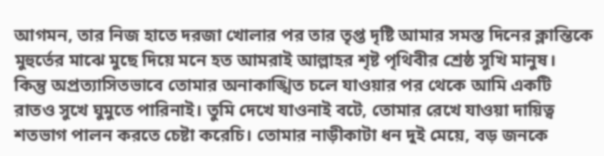আগমন, তার নিজ হাতে দরজা খোলার পর তার তৃপ্ত দৃষ্টি আমার সমস্ত দিনের ক্লান্তিকে মুহুর্তের মাঝে মুছে দিয়ে মনে হত আমরাই আল্লাহর শৃষ্ট পৃথিবীর শ্রেষ্ঠ সুখি মানুষ।
কিন্তু অপ্রত্যাসিতভাবে তোমার অনাকাঙ্খিত চলে যাওয়ার পর থেকে আমি একটি রাতও সুখে ঘুমুতে পারিনাই। তুমি দেখে যাওনাই বটে, তোমার রেখে যাওয়া দায়িত্ব শতভাগ পালন করতে চেষ্টা করেচি। তোমার নাড়ীকাটা ধন দুই মেয়ে, বড় জনকে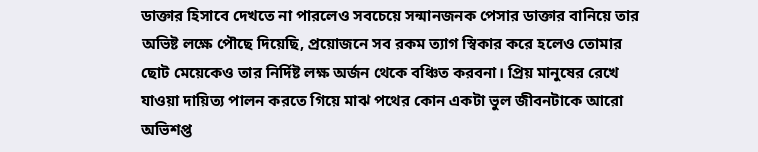ডাক্তার হিসাবে দেখতে না পারলেও সবচেয়ে সন্মানজনক পেসার ডাক্তার বানিয়ে তার অভিষ্ট লক্ষে পৌছে দিয়েছি, প্রয়োজনে সব রকম ত্যাগ স্বিকার করে হলেও তোমার ছোট মেয়েকেও তার নির্দিষ্ট লক্ষ অর্জন থেকে বঞ্চিত করবনা। প্রিয় মানুষের রেখে যাওয়া দায়িত্য পালন করতে গিয়ে মাঝ পথের কোন একটা ভুল জীবনটাকে আরো অভিশপ্ত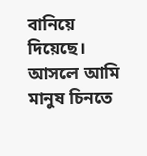বানিয়ে দিয়েছে। আসলে আমি মানুষ চিনতে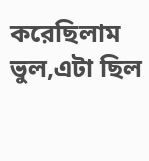করেছিলাম ভুল,এটা ছিল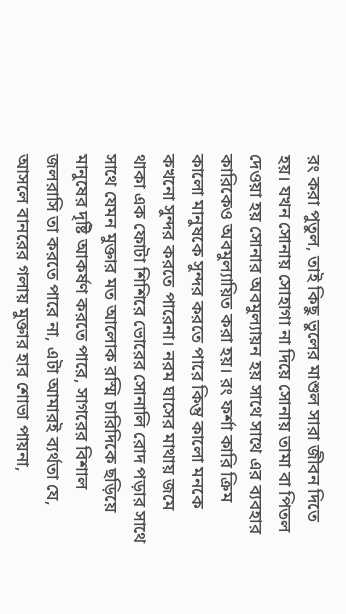রং করা পুতুল, তাই কিছু ভুলের মাশুল সারা জীবন দিতে হয়। যখন সোনায় সোহাগা না দিয়ে সোনায় তামা বা পিতল দেওয়া হয় সোনার অবমুল্যায়ন হয় সাথে সাথে এর ব্যবহার কারিকেও অবমুল্যায়িত করা হয়। রং ফর্শা কারি ক্রিম কালো মানুষকে সুন্দর করতে পারে কিন্তু কালো মনকে কখনো সুন্দর করতে পারেনা। নরম ঘাসের মাথায় জমে থাকা এক ফোটা শিশিরে ভোরের সোনালি রোদ পড়ার সাথে সাথে যেমন মুক্তার মত আলোক রস্মি চারিদিকে ছড়িয়ে মানুষের দৃষ্টি আকর্ষণ করতে পারে, সাগরের বিশাল জলরাসি তা করতে পারে না, এটা আমারই ব্যর্থতা যে, আসলে বানরের গলায় মুক্তার হার শোভা পায়না,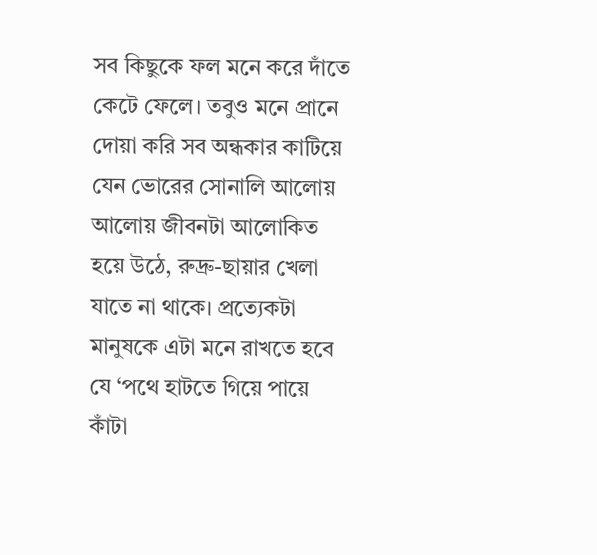সব কিছুকে ফল মনে করে দাঁতে কেটে ফেলে। তবুও মনে প্রানে দোয়া করি সব অন্ধকার কাটিয়ে যেন ভোরের সোনালি আলোয় আলোয় জীবনটা আলোকিত হয়ে উঠে, রুদ্রু-ছায়ার খেলা যাতে না থাকে। প্রত্যেকটা মানুষকে এটা মনে রাখতে হবে যে ‘পথে হাটতে গিয়ে পায়ে কাঁটা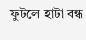ফুটলে হাটা বন্ধ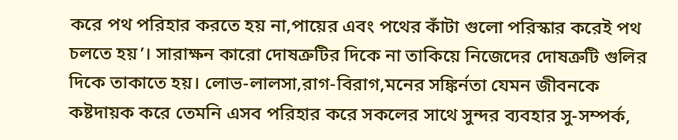করে পথ পরিহার করতে হয় না,পায়ের এবং পথের কাঁটা গুলো পরিস্কার করেই পথ চলতে হয়’। সারাক্ষন কারো দোষত্রুটির দিকে না তাকিয়ে নিজেদের দোষত্রুটি গুলির দিকে তাকাতে হয়। লোভ-লালসা,রাগ-বিরাগ,মনের সঙ্কির্নতা যেমন জীবনকে কষ্টদায়ক করে তেমনি এসব পরিহার করে সকলের সাথে সুন্দর ব্যবহার সু-সম্পর্ক,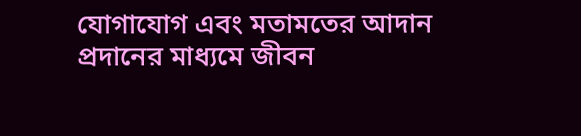যোগাযোগ এবং মতামতের আদান প্রদানের মাধ্যমে জীবন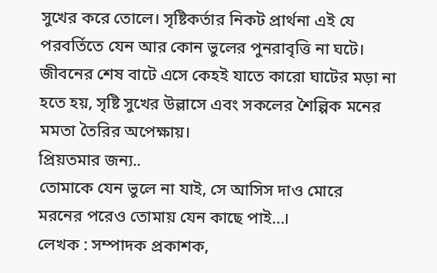সুখের করে তোলে। সৃষ্টিকর্তার নিকট প্রার্থনা এই যে পরবর্তিতে যেন আর কোন ভুলের পুনরাবৃত্তি না ঘটে। জীবনের শেষ বাটে এসে কেহই যাতে কারো ঘাটের মড়া না হতে হয়, সৃষ্টি সুখের উল্লাসে এবং সকলের শৈল্পিক মনের মমতা তৈরির অপেক্ষায়।
প্রিয়তমার জন্য..
তোমাকে যেন ভুলে না যাই, সে আসিস দাও মোরে
মরনের পরেও তোমায় যেন কাছে পাই…।
লেখক : সম্পাদক প্রকাশক,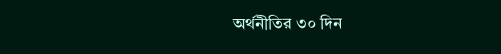অর্থনীতির ৩০ দিন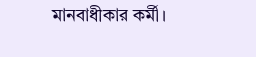মানবাধীকার কর্মী।